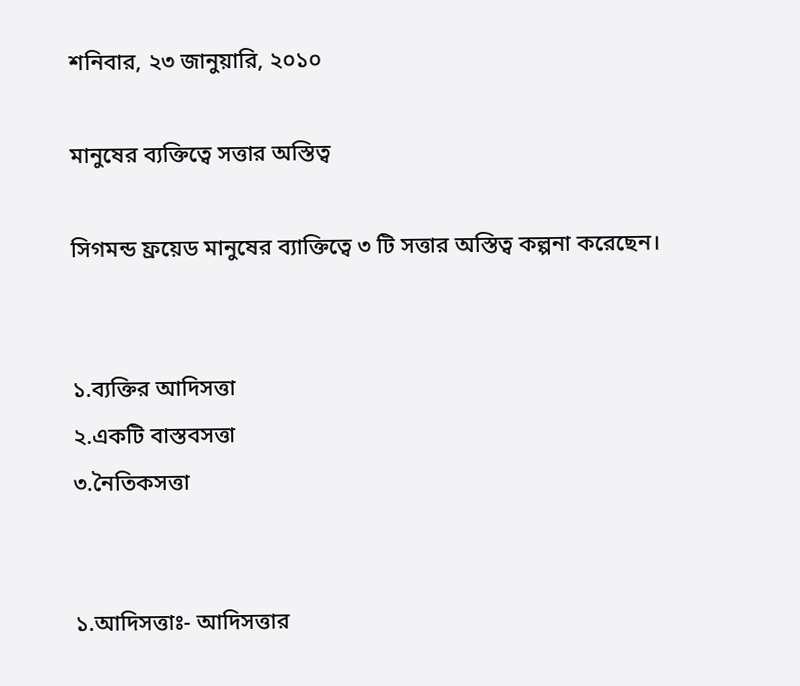শনিবার, ২৩ জানুয়ারি, ২০১০

মানুষের ব্যক্তিত্বে সত্তার অস্তিত্ব

সিগমন্ড ফ্রয়েড মানুষের ব্যাক্তিত্বে ৩ টি সত্তার অস্তিত্ব কল্পনা করেছেন।


১.ব্যক্তির আদিসত্তা
২.একটি বাস্তবসত্তা
৩.নৈতিকসত্তা


১.আদিসত্তাঃ- আদিসত্তার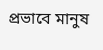প্রভাবে মানুষ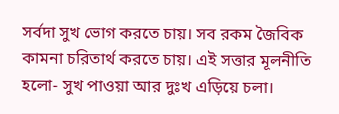সর্বদা সুখ ভোগ করতে চায়। সব রকম জৈবিক কামনা চরিতার্থ করতে চায়। এই সত্তার মূলনীতি হলো- সুখ পাওয়া আর দুঃখ এড়িয়ে চলা।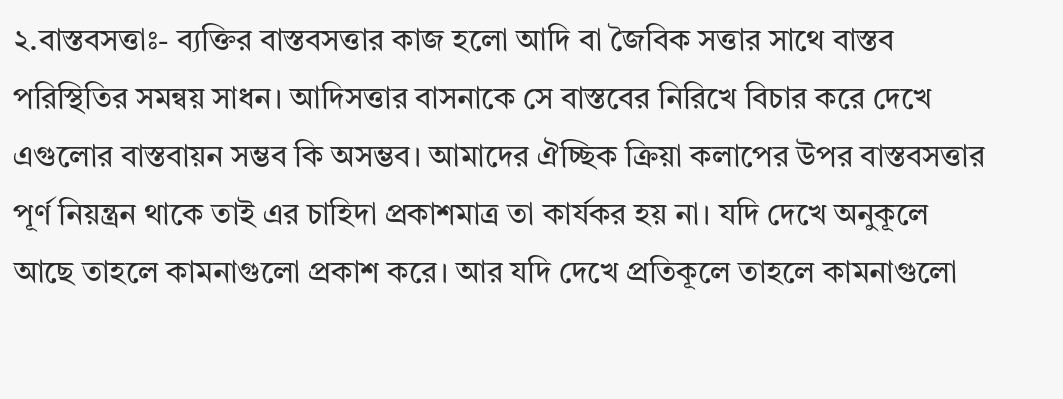২.বাস্তবসত্তাঃ- ব্যক্তির বাস্তবসত্তার কাজ হলো আদি বা জৈবিক সত্তার সাথে বাস্তব পরিস্থিতির সমন্বয় সাধন। আদিসত্তার বাসনাকে সে বাস্তবের নিরিখে বিচার করে দেখে এগুলোর বাস্তবায়ন সম্ভব কি অসম্ভব। আমাদের ঐচ্ছিক ক্রিয়া কলাপের উপর বাস্তবসত্তার পূর্ণ নিয়ন্ত্রন থাকে তাই এর চাহিদা প্রকাশমাত্র তা কার্যকর হয় না। যদি দেখে অনুকূলে আছে তাহলে কামনাগুলো প্রকাশ করে। আর যদি দেখে প্রতিকূলে তাহলে কামনাগুলো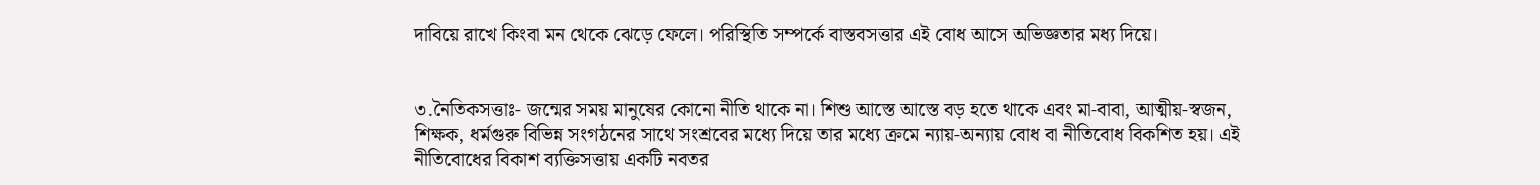দাবিয়ে রাখে কিংবা মন থেকে ঝেড়ে ফেলে। পরিস্থিতি সম্পর্কে বাস্তবসত্তার এই বোধ আসে অভিজ্ঞতার মধ্য দিয়ে।


৩.নৈতিকসত্তাঃ- জন্মের সময় মানুষের কোনো নীতি থাকে না। শিশু আস্তে আস্তে বড় হতে থাকে এবং মা-বাবা, আত্মীয়-স্বজন, শিক্ষক, ধর্মগুরু বিভিন্ন সংগঠনের সাথে সংশ্রবের মধ্যে দিয়ে তার মধ্যে ক্রমে ন্যায়-অন্যায় বোধ বা নীতিবোধ বিকশিত হয়। এই নীতিবোধের বিকাশ ব্যক্তিসত্তায় একটি নবতর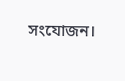সংযোজন।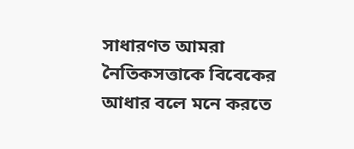সাধারণত আমরা নৈতিকসত্তাকে বিবেকের আধার বলে মনে করতে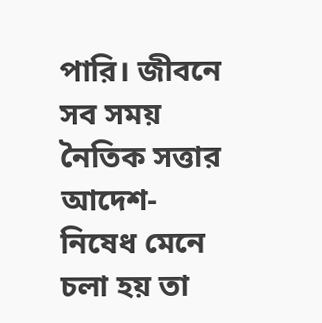পারি। জীবনে সব সময় নৈতিক সত্তার আদেশ-নিষেধ মেনে চলা হয় তা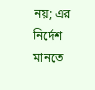নয়; এর নির্দেশ মানতে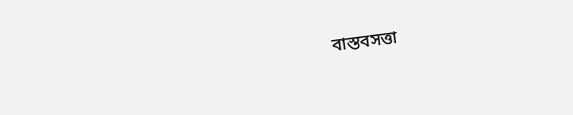বাস্তবসত্তা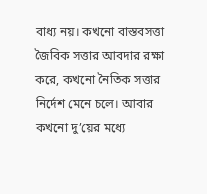বাধ্য নয়। কখনো বাস্তবসত্তা জৈবিক সত্তার আবদার রক্ষা করে, কখনো নৈতিক সত্তার নির্দেশ মেনে চলে। আবার কখনো দু’য়ের মধ্যে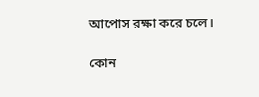আপোস রক্ষা করে চলে।

কোন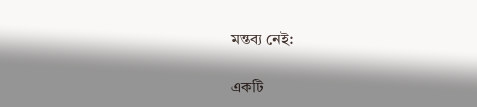মন্তব্য নেই:

একটি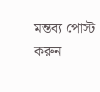মন্তব্য পোস্ট করুন